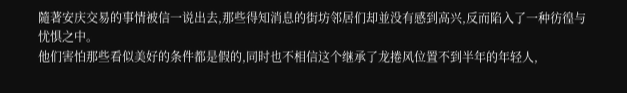隨著安庆交易的事情被信一说出去,那些得知消息的街坊邻居们却並没有感到高兴,反而陷入了一种彷徨与忧惧之中。
他们害怕那些看似美好的条件都是假的,同时也不相信这个继承了龙捲风位置不到半年的年轻人,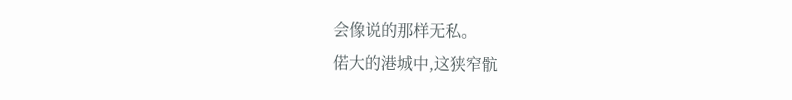会像说的那样无私。
偌大的港城中,这狭窄骯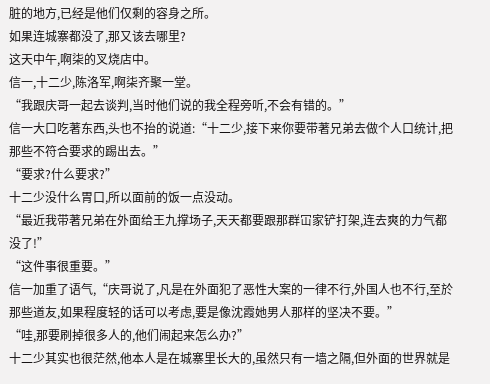脏的地方,已经是他们仅剩的容身之所。
如果连城寨都没了,那又该去哪里?
这天中午,啊柒的叉烧店中。
信一,十二少,陈洛军,啊柒齐聚一堂。
“我跟庆哥一起去谈判,当时他们说的我全程旁听,不会有错的。”
信一大口吃著东西,头也不抬的说道:“十二少,接下来你要带著兄弟去做个人口统计,把那些不符合要求的踢出去。”
“要求?什么要求?”
十二少没什么胃口,所以面前的饭一点没动。
“最近我带著兄弟在外面给王九撑场子,天天都要跟那群冚家铲打架,连去爽的力气都没了!”
“这件事很重要。”
信一加重了语气,“庆哥说了,凡是在外面犯了恶性大案的一律不行,外国人也不行,至於那些道友,如果程度轻的话可以考虑,要是像沈霞她男人那样的坚决不要。”
“哇,那要刷掉很多人的,他们闹起来怎么办?”
十二少其实也很茫然,他本人是在城寨里长大的,虽然只有一墙之隔,但外面的世界就是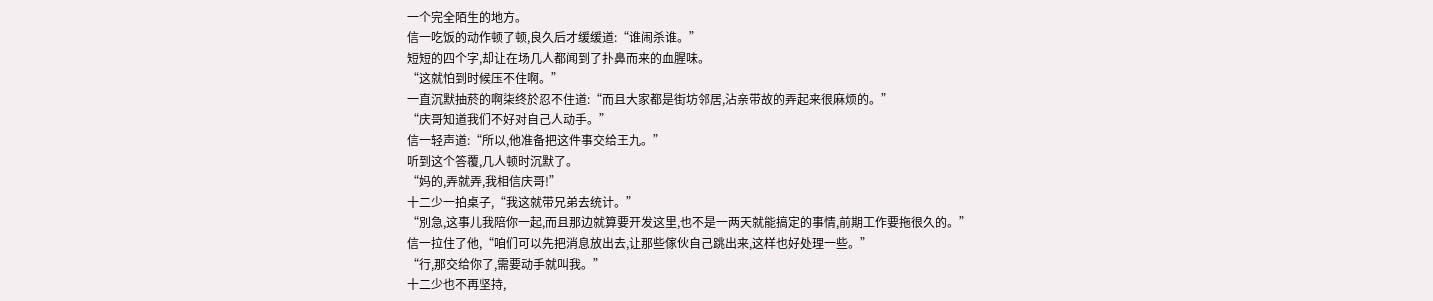一个完全陌生的地方。
信一吃饭的动作顿了顿,良久后才缓缓道:“谁闹杀谁。”
短短的四个字,却让在场几人都闻到了扑鼻而来的血腥味。
“这就怕到时候压不住啊。”
一直沉默抽菸的啊柒终於忍不住道:“而且大家都是街坊邻居,沾亲带故的弄起来很麻烦的。”
“庆哥知道我们不好对自己人动手。”
信一轻声道:“所以,他准备把这件事交给王九。”
听到这个答覆,几人顿时沉默了。
“妈的,弄就弄,我相信庆哥!”
十二少一拍桌子,“我这就带兄弟去统计。”
“別急,这事儿我陪你一起,而且那边就算要开发这里,也不是一两天就能搞定的事情,前期工作要拖很久的。”
信一拉住了他,“咱们可以先把消息放出去,让那些傢伙自己跳出来,这样也好处理一些。”
“行,那交给你了,需要动手就叫我。”
十二少也不再坚持,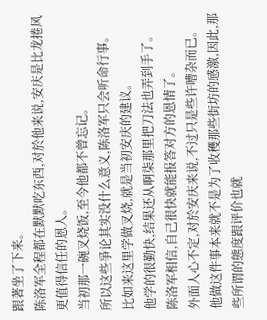跟著坐了下来。
陈洛军全程都在默默吃东西,对於他来说,安庆是比龙捲风更值得信任的恩人。
当初那一碗叉烧饭,至今他都不曾忘记。
所以这些爭论其实没什么意义,陈洛军只会听命行事。
比如来这里学做叉烧,就是当初安庆的建议。
他学的很勤快,结果还从啊柒那里把刀法也弄到手了。
陈洛军相信,自己很快就能报答对方的恩情了。
外面人心不定,对於安庆来说,不过只是些许嘈杂而已。
他做这件事本来就不是为了收穫那些街坊的感激,因此,那些所谓的態度跟评价也就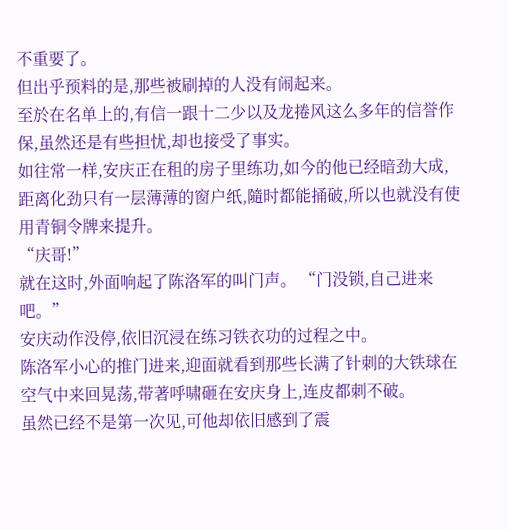不重要了。
但出乎预料的是,那些被刷掉的人没有闹起来。
至於在名单上的,有信一跟十二少以及龙捲风这么多年的信誉作保,虽然还是有些担忧,却也接受了事实。
如往常一样,安庆正在租的房子里练功,如今的他已经暗劲大成,距离化劲只有一层薄薄的窗户纸,隨时都能捅破,所以也就没有使用青铜令牌来提升。
“庆哥!”
就在这时,外面响起了陈洛军的叫门声。 “门没锁,自己进来吧。”
安庆动作没停,依旧沉浸在练习铁衣功的过程之中。
陈洛军小心的推门进来,迎面就看到那些长满了针刺的大铁球在空气中来回晃荡,带著呼啸砸在安庆身上,连皮都刺不破。
虽然已经不是第一次见,可他却依旧感到了震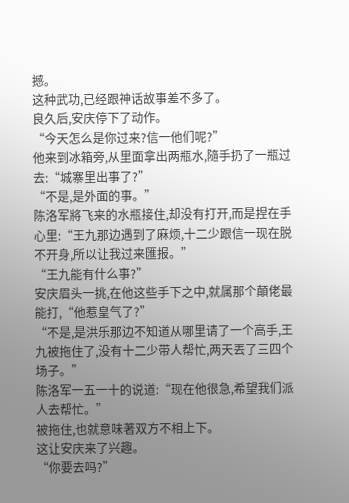撼。
这种武功,已经跟神话故事差不多了。
良久后,安庆停下了动作。
“今天怎么是你过来?信一他们呢?”
他来到冰箱旁,从里面拿出两瓶水,隨手扔了一瓶过去:“城寨里出事了?”
“不是,是外面的事。”
陈洛军將飞来的水瓶接住,却没有打开,而是捏在手心里:“王九那边遇到了麻烦,十二少跟信一现在脱不开身,所以让我过来匯报。”
“王九能有什么事?”
安庆眉头一挑,在他这些手下之中,就属那个顛佬最能打,“他惹皇气了?”
“不是,是洪乐那边不知道从哪里请了一个高手,王九被拖住了,没有十二少带人帮忙,两天丟了三四个场子。”
陈洛军一五一十的说道:“现在他很急,希望我们派人去帮忙。”
被拖住,也就意味著双方不相上下。
这让安庆来了兴趣。
“你要去吗?”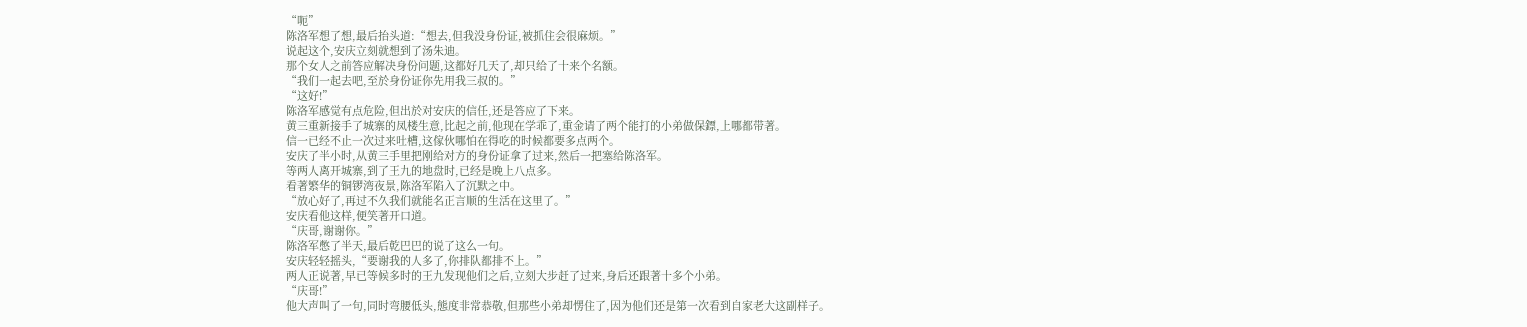“呃”
陈洛军想了想,最后抬头道:“想去,但我没身份证,被抓住会很麻烦。”
说起这个,安庆立刻就想到了汤朱迪。
那个女人之前答应解决身份问题,这都好几天了,却只给了十来个名额。
“我们一起去吧,至於身份证你先用我三叔的。”
“这好!”
陈洛军感觉有点危险,但出於对安庆的信任,还是答应了下来。
黄三重新接手了城寨的凤楼生意,比起之前,他现在学乖了,重金请了两个能打的小弟做保鏢,上哪都带著。
信一已经不止一次过来吐槽,这傢伙哪怕在得吃的时候都要多点两个。
安庆了半小时,从黄三手里把刚给对方的身份证拿了过来,然后一把塞给陈洛军。
等两人离开城寨,到了王九的地盘时,已经是晚上八点多。
看著繁华的铜锣湾夜景,陈洛军陷入了沉默之中。
“放心好了,再过不久我们就能名正言顺的生活在这里了。”
安庆看他这样,便笑著开口道。
“庆哥,谢谢你。”
陈洛军憋了半天,最后乾巴巴的说了这么一句。
安庆轻轻摇头,“要谢我的人多了,你排队都排不上。”
两人正说著,早已等候多时的王九发现他们之后,立刻大步赶了过来,身后还跟著十多个小弟。
“庆哥!”
他大声叫了一句,同时弯腰低头,態度非常恭敬,但那些小弟却愣住了,因为他们还是第一次看到自家老大这副样子。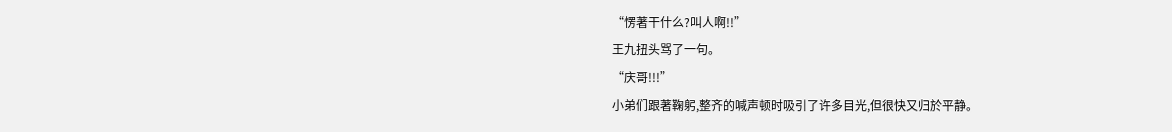“愣著干什么?叫人啊!!”
王九扭头骂了一句。
“庆哥!!!”
小弟们跟著鞠躬,整齐的喊声顿时吸引了许多目光,但很快又归於平静。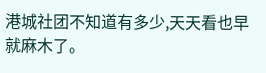港城社团不知道有多少,天天看也早就麻木了。